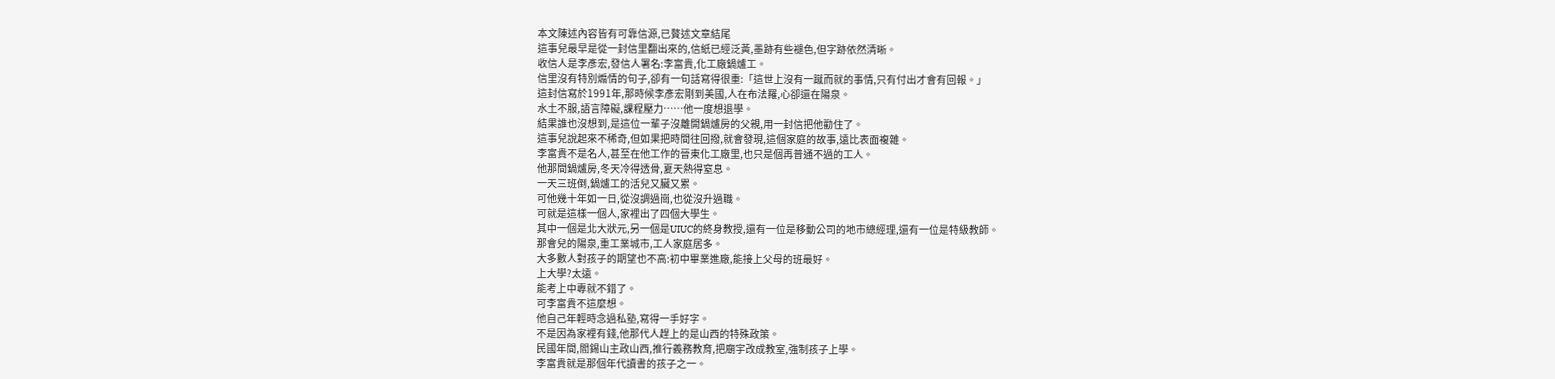本文陳述內容皆有可靠信源,已贅述文章結尾
這事兒最早是從一封信里翻出來的,信紙已經泛黃,墨跡有些褪色,但字跡依然清晰。
收信人是李彥宏,發信人署名:李富貴,化工廠鍋爐工。
信里沒有特別煽情的句子,卻有一句話寫得很重:「這世上沒有一蹴而就的事情,只有付出才會有回報。」
這封信寫於1991年,那時候李彥宏剛到美國,人在布法羅,心卻還在陽泉。
水土不服,語言障礙,課程壓力……他一度想退學。
結果誰也沒想到,是這位一輩子沒離開鍋爐房的父親,用一封信把他勸住了。
這事兒說起來不稀奇,但如果把時間往回撥,就會發現,這個家庭的故事,遠比表面複雜。
李富貴不是名人,甚至在他工作的晉東化工廠里,也只是個再普通不過的工人。
他那間鍋爐房,冬天冷得透骨,夏天熱得窒息。
一天三班倒,鍋爐工的活兒又臟又累。
可他幾十年如一日,從沒調過崗,也從沒升過職。
可就是這樣一個人,家裡出了四個大學生。
其中一個是北大狀元,另一個是UIUC的終身教授,還有一位是移動公司的地市總經理,還有一位是特級教師。
那會兒的陽泉,重工業城市,工人家庭居多。
大多數人對孩子的期望也不高:初中畢業進廠,能接上父母的班最好。
上大學?太遠。
能考上中專就不錯了。
可李富貴不這麼想。
他自己年輕時念過私塾,寫得一手好字。
不是因為家裡有錢,他那代人趕上的是山西的特殊政策。
民國年間,閻錫山主政山西,推行義務教育,把廟宇改成教室,強制孩子上學。
李富貴就是那個年代讀書的孩子之一。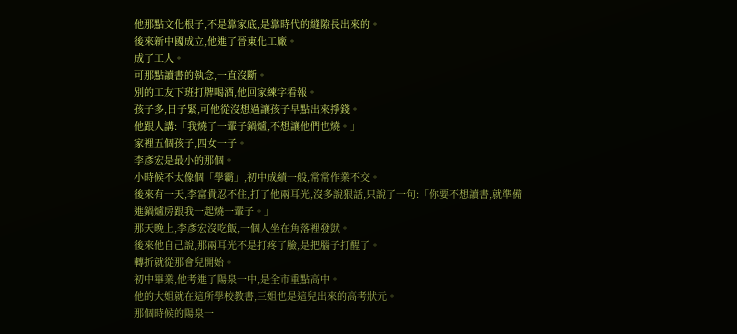他那點文化根子,不是靠家底,是靠時代的縫隙長出來的。
後來新中國成立,他進了晉東化工廠。
成了工人。
可那點讀書的執念,一直沒斷。
別的工友下班打牌喝酒,他回家練字看報。
孩子多,日子緊,可他從沒想過讓孩子早點出來掙錢。
他跟人講:「我燒了一輩子鍋爐,不想讓他們也燒。」
家裡五個孩子,四女一子。
李彥宏是最小的那個。
小時候不太像個「學霸」,初中成績一般,常常作業不交。
後來有一天,李富貴忍不住,打了他兩耳光,沒多說狠話,只說了一句:「你要不想讀書,就準備進鍋爐房跟我一起燒一輩子。」
那天晚上,李彥宏沒吃飯,一個人坐在角落裡發獃。
後來他自己說,那兩耳光不是打疼了臉,是把腦子打醒了。
轉折就從那會兒開始。
初中畢業,他考進了陽泉一中,是全市重點高中。
他的大姐就在這所學校教書,三姐也是這兒出來的高考狀元。
那個時候的陽泉一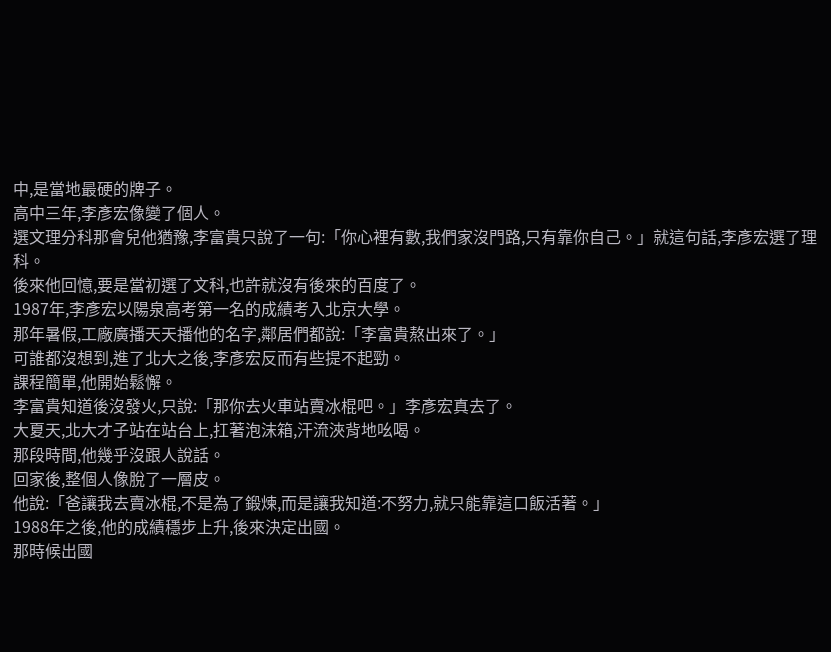中,是當地最硬的牌子。
高中三年,李彥宏像變了個人。
選文理分科那會兒他猶豫,李富貴只說了一句:「你心裡有數,我們家沒門路,只有靠你自己。」就這句話,李彥宏選了理科。
後來他回憶,要是當初選了文科,也許就沒有後來的百度了。
1987年,李彥宏以陽泉高考第一名的成績考入北京大學。
那年暑假,工廠廣播天天播他的名字,鄰居們都說:「李富貴熬出來了。」
可誰都沒想到,進了北大之後,李彥宏反而有些提不起勁。
課程簡單,他開始鬆懈。
李富貴知道後沒發火,只說:「那你去火車站賣冰棍吧。」李彥宏真去了。
大夏天,北大才子站在站台上,扛著泡沫箱,汗流浹背地吆喝。
那段時間,他幾乎沒跟人說話。
回家後,整個人像脫了一層皮。
他說:「爸讓我去賣冰棍,不是為了鍛煉,而是讓我知道:不努力,就只能靠這口飯活著。」
1988年之後,他的成績穩步上升,後來決定出國。
那時候出國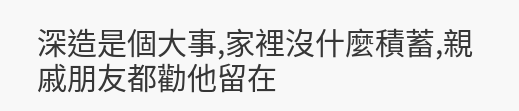深造是個大事,家裡沒什麼積蓄,親戚朋友都勸他留在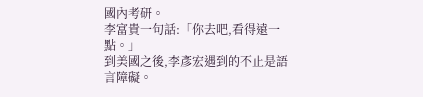國內考研。
李富貴一句話:「你去吧,看得遠一點。」
到美國之後,李彥宏遇到的不止是語言障礙。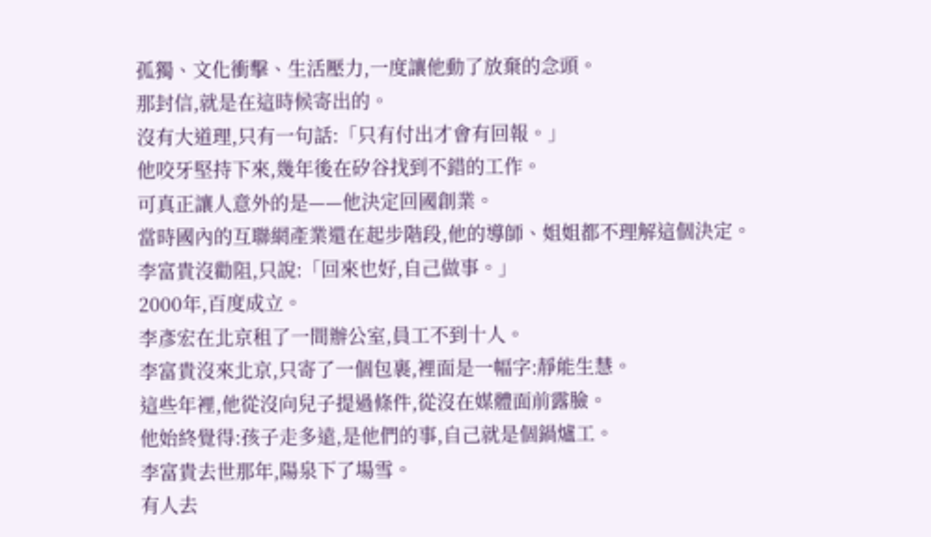孤獨、文化衝擊、生活壓力,一度讓他動了放棄的念頭。
那封信,就是在這時候寄出的。
沒有大道理,只有一句話:「只有付出才會有回報。」
他咬牙堅持下來,幾年後在矽谷找到不錯的工作。
可真正讓人意外的是——他決定回國創業。
當時國內的互聯網產業還在起步階段,他的導師、姐姐都不理解這個決定。
李富貴沒勸阻,只說:「回來也好,自己做事。」
2000年,百度成立。
李彥宏在北京租了一間辦公室,員工不到十人。
李富貴沒來北京,只寄了一個包裹,裡面是一幅字:靜能生慧。
這些年裡,他從沒向兒子提過條件,從沒在媒體面前露臉。
他始終覺得:孩子走多遠,是他們的事,自己就是個鍋爐工。
李富貴去世那年,陽泉下了場雪。
有人去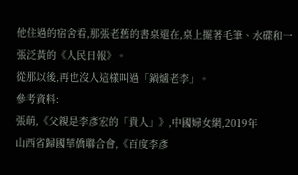他住過的宿舍看,那張老舊的書桌還在,桌上擺著毛筆、水碟和一張泛黃的《人民日報》。
從那以後,再也沒人這樣叫過「鍋爐老李」。
參考資料:
張萌,《父親是李彥宏的「貴人」》,中國婦女網,2019年
山西省歸國華僑聯合會,《百度李彥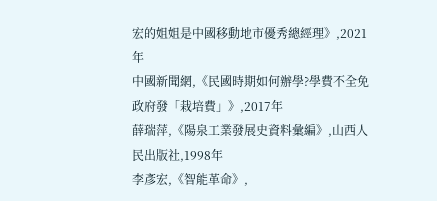宏的姐姐是中國移動地市優秀總經理》,2021年
中國新聞網,《民國時期如何辦學?學費不全免 政府發「栽培費」》,2017年
薛瑞萍,《陽泉工業發展史資料彙編》,山西人民出版社,1998年
李彥宏,《智能革命》,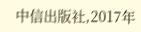中信出版社,2017年